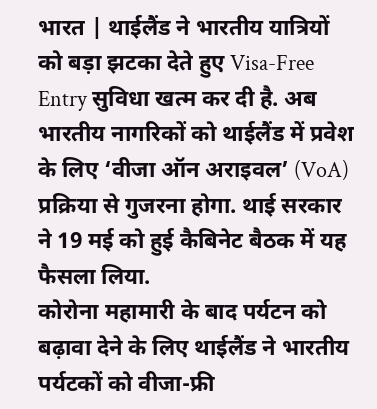भारत | थाईलैंड ने भारतीय यात्रियों को बड़ा झटका देते हुए Visa-Free Entry सुविधा खत्म कर दी है. अब भारतीय नागरिकों को थाईलैंड में प्रवेश के लिए ‘वीजा ऑन अराइवल’ (VoA) प्रक्रिया से गुजरना होगा. थाई सरकार ने 19 मई को हुई कैबिनेट बैठक में यह फैसला लिया.
कोरोना महामारी के बाद पर्यटन को बढ़ावा देने के लिए थाईलैंड ने भारतीय पर्यटकों को वीजा-फ्री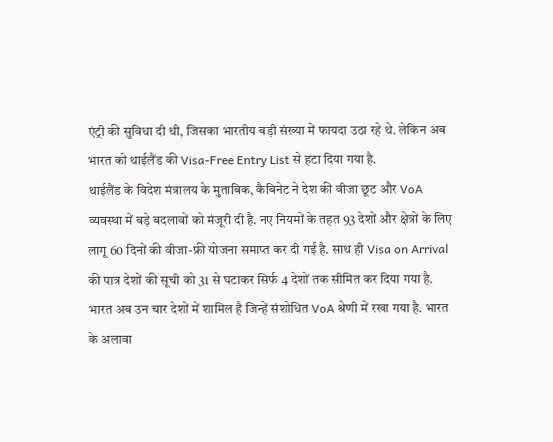एंट्री की सुविधा दी थी, जिसका भारतीय बड़ी संख्या में फायदा उठा रहे थे. लेकिन अब भारत को थाईलैंड की Visa-Free Entry List से हटा दिया गया है.
थाईलैंड के विदेश मंत्रालय के मुताबिक, कैबिनेट ने देश की वीजा छूट और VoA व्यवस्था में बड़े बदलावों को मंजूरी दी है. नए नियमों के तहत 93 देशों और क्षेत्रों के लिए लागू 60 दिनों की वीजा-फ्री योजना समाप्त कर दी गई है. साथ ही Visa on Arrival की पात्र देशों की सूची को 31 से घटाकर सिर्फ 4 देशों तक सीमित कर दिया गया है.
भारत अब उन चार देशों में शामिल है जिन्हें संशोधित VoA श्रेणी में रखा गया है. भारत के अलावा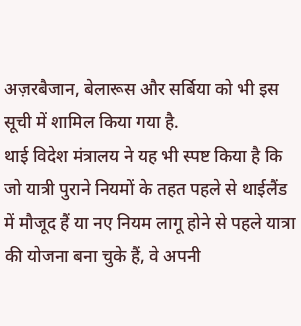अज़रबैजान, बेलारूस और सर्बिया को भी इस सूची में शामिल किया गया है.
थाई विदेश मंत्रालय ने यह भी स्पष्ट किया है कि जो यात्री पुराने नियमों के तहत पहले से थाईलैंड में मौजूद हैं या नए नियम लागू होने से पहले यात्रा की योजना बना चुके हैं, वे अपनी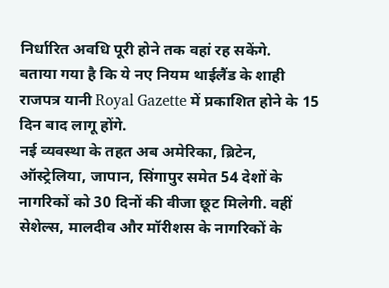निर्धारित अवधि पूरी होने तक वहां रह सकेंगे.
बताया गया है कि ये नए नियम थाईलैंड के शाही राजपत्र यानी Royal Gazette में प्रकाशित होने के 15 दिन बाद लागू होंगे.
नई व्यवस्था के तहत अब अमेरिका, ब्रिटेन, ऑस्ट्रेलिया, जापान, सिंगापुर समेत 54 देशों के नागरिकों को 30 दिनों की वीजा छूट मिलेगी. वहीं सेशेल्स, मालदीव और मॉरीशस के नागरिकों के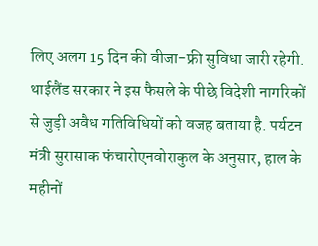लिए अलग 15 दिन की वीजा-फ्री सुविधा जारी रहेगी.
थाईलैंड सरकार ने इस फैसले के पीछे विदेशी नागरिकों से जुड़ी अवैध गतिविधियों को वजह बताया है. पर्यटन मंत्री सुरासाक फंचारोएनवोराकुल के अनुसार, हाल के महीनों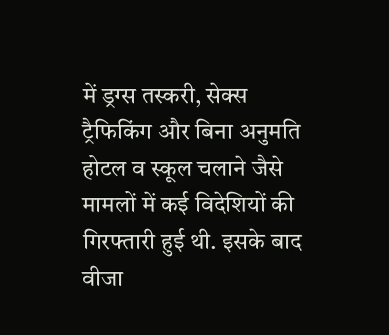में ड्रग्स तस्करी, सेक्स ट्रैफिकिंग और बिना अनुमति होटल व स्कूल चलाने जैसे मामलों में कई विदेशियों की गिरफ्तारी हुई थी. इसके बाद वीजा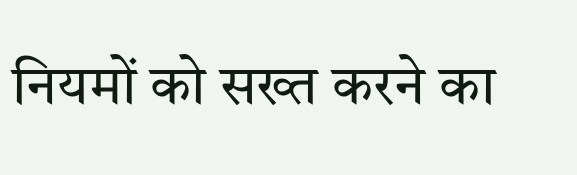नियमों को सख्त करने का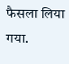फैसला लिया गया.